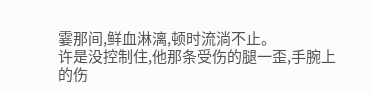霎那间,鲜血淋漓,顿时流淌不止。
许是没控制住,他那条受伤的腿一歪,手腕上的伤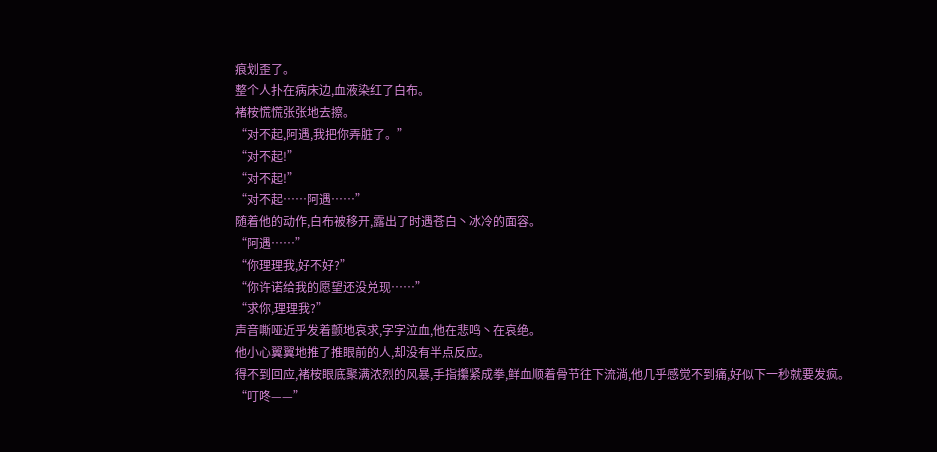痕划歪了。
整个人扑在病床边,血液染红了白布。
褚桉慌慌张张地去擦。
“对不起,阿遇,我把你弄脏了。”
“对不起!”
“对不起!”
“对不起……阿遇……”
随着他的动作,白布被移开,露出了时遇苍白丶冰冷的面容。
“阿遇……”
“你理理我,好不好?”
“你许诺给我的愿望还没兑现……”
“求你,理理我?”
声音嘶哑近乎发着颤地哀求,字字泣血,他在悲鸣丶在哀绝。
他小心翼翼地推了推眼前的人,却没有半点反应。
得不到回应,褚桉眼底聚满浓烈的风暴,手指攥紧成拳,鲜血顺着骨节往下流淌,他几乎感觉不到痛,好似下一秒就要发疯。
“叮咚——”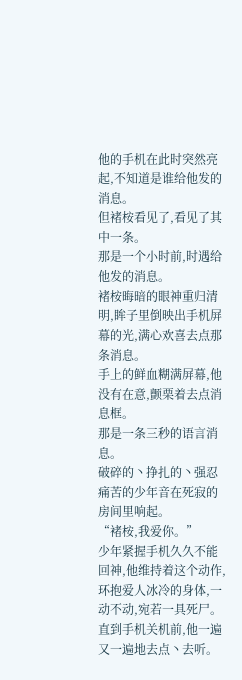他的手机在此时突然亮起,不知道是谁给他发的消息。
但褚桉看见了,看见了其中一条。
那是一个小时前,时遇给他发的消息。
褚桉晦暗的眼神重归清明,眸子里倒映出手机屏幕的光,满心欢喜去点那条消息。
手上的鲜血糊满屏幕,他没有在意,颤栗着去点消息框。
那是一条三秒的语言消息。
破碎的丶挣扎的丶强忍痛苦的少年音在死寂的房间里响起。
“褚桉,我爱你。”
少年紧握手机久久不能回神,他维持着这个动作,环抱爱人冰冷的身体,一动不动,宛若一具死尸。
直到手机关机前,他一遍又一遍地去点丶去听。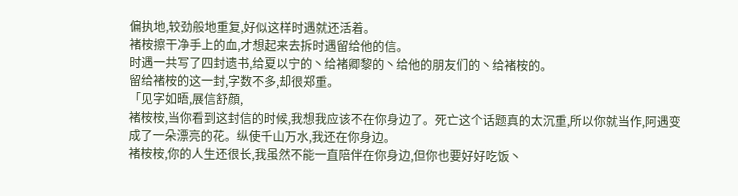偏执地,较劲般地重复,好似这样时遇就还活着。
褚桉擦干净手上的血,才想起来去拆时遇留给他的信。
时遇一共写了四封遗书,给夏以宁的丶给褚卿黎的丶给他的朋友们的丶给褚桉的。
留给褚桉的这一封,字数不多,却很郑重。
「见字如晤,展信舒顔,
褚桉桉,当你看到这封信的时候,我想我应该不在你身边了。死亡这个话题真的太沉重,所以你就当作,阿遇变成了一朵漂亮的花。纵使千山万水,我还在你身边。
褚桉桉,你的人生还很长,我虽然不能一直陪伴在你身边,但你也要好好吃饭丶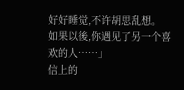好好睡觉,不许胡思乱想。
如果以後,你遇见了另一个喜欢的人……」
信上的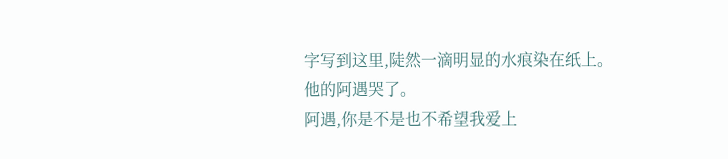字写到这里,陡然一滴明显的水痕染在纸上。
他的阿遇哭了。
阿遇,你是不是也不希望我爱上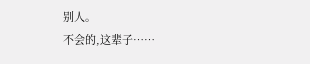别人。
不会的,这辈子……